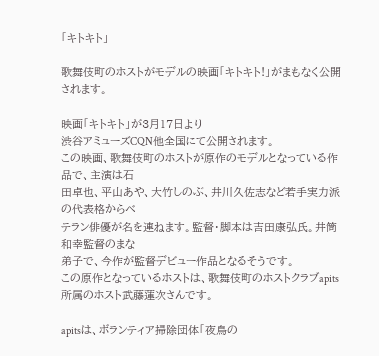「キトキト」

歌舞伎町のホストがモデルの映画「キトキト!」がまもなく公開されます。

映画「キトキト」が3月17日より
渋谷アミューズCQN他全国にて公開されます。
この映画、歌舞伎町のホストが原作のモデルとなっている作品で、主演は石
田卓也、平山あや、大竹しのぶ、井川久佐志など若手実力派の代表格からベ
テラン俳優が名を連ねます。監督・脚本は吉田康弘氏。井筒和幸監督のまな
弟子で、今作が監督デビュー作品となるそうです。
この原作となっているホストは、歌舞伎町のホストクラブapits所属のホスト武藤蓮次さんです。

apitsは、ボランティア掃除団体「夜鳥の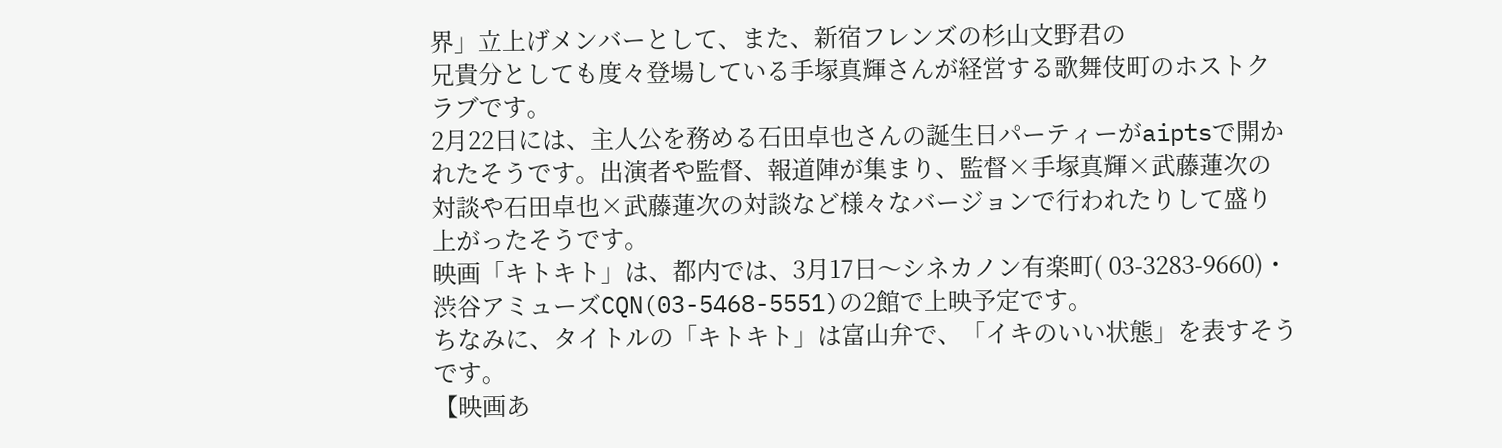界」立上げメンバーとして、また、新宿フレンズの杉山文野君の
兄貴分としても度々登場している手塚真輝さんが経営する歌舞伎町のホストク
ラブです。
2月22日には、主人公を務める石田卓也さんの誕生日パーティーがaiptsで開か
れたそうです。出演者や監督、報道陣が集まり、監督×手塚真輝×武藤蓮次の
対談や石田卓也×武藤蓮次の対談など様々なバージョンで行われたりして盛り
上がったそうです。
映画「キトキト」は、都内では、3月17日〜シネカノン有楽町( 03-3283-9660)・
渋谷アミューズCQN(03-5468-5551)の2館で上映予定です。
ちなみに、タイトルの「キトキト」は富山弁で、「イキのいい状態」を表すそうです。
【映画あ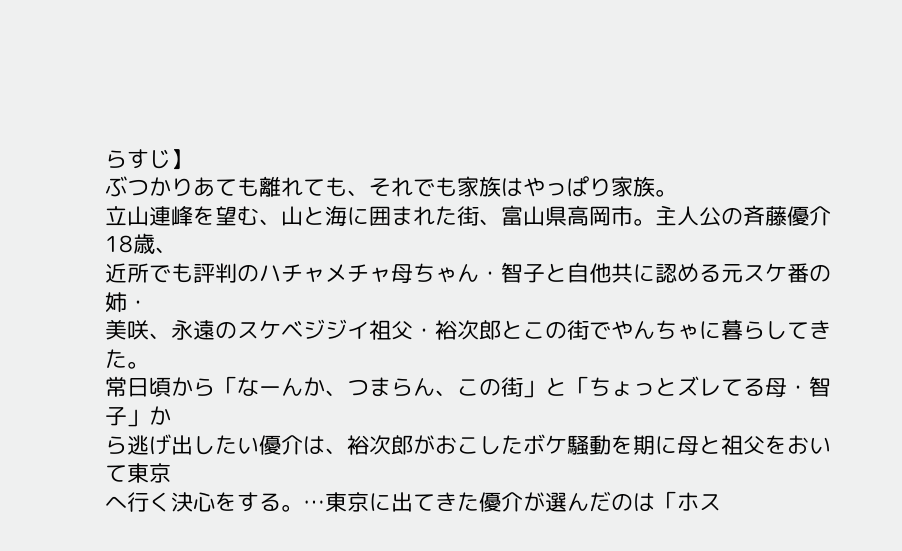らすじ】
ぶつかりあても離れても、それでも家族はやっぱり家族。
立山連峰を望む、山と海に囲まれた街、富山県高岡市。主人公の斉藤優介18歳、
近所でも評判のハチャメチャ母ちゃん・智子と自他共に認める元スケ番の姉・
美咲、永遠のスケベジジイ祖父・裕次郎とこの街でやんちゃに暮らしてきた。
常日頃から「なーんか、つまらん、この街」と「ちょっとズレてる母・智子」か
ら逃げ出したい優介は、裕次郎がおこしたボケ騒動を期に母と祖父をおいて東京
へ行く決心をする。…東京に出てきた優介が選んだのは「ホス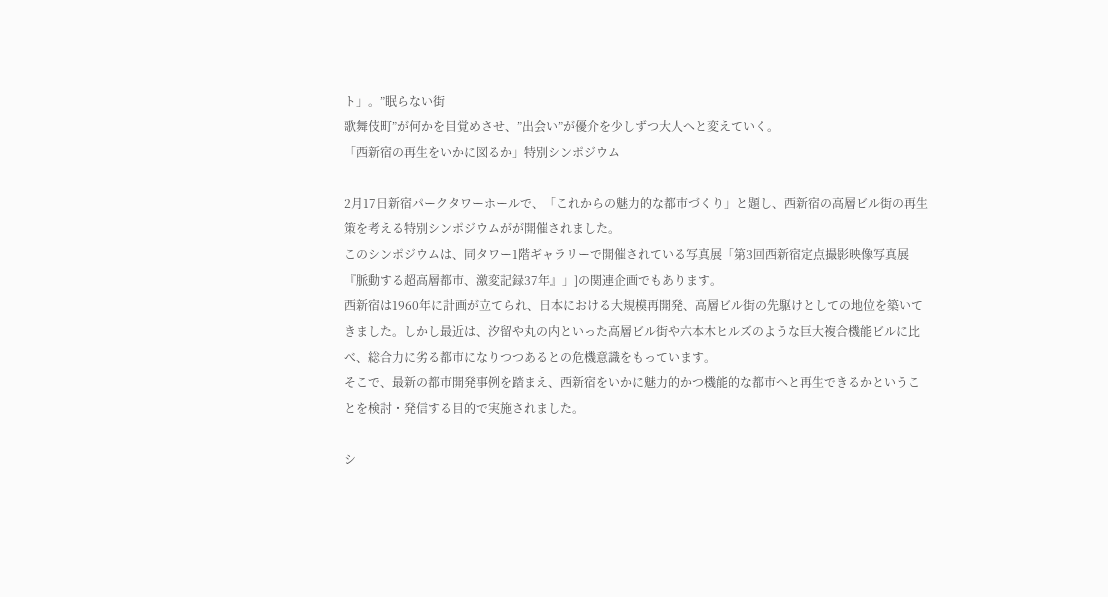ト」。”眠らない街
歌舞伎町”が何かを目覚めさせ、”出会い”が優介を少しずつ大人へと変えていく。
「西新宿の再生をいかに図るか」特別シンポジウム

2月17日新宿パークタワーホールで、「これからの魅力的な都市づくり」と題し、西新宿の高層ビル街の再生
策を考える特別シンポジウムがが開催されました。
このシンポジウムは、同タワー1階ギャラリーで開催されている写真展「第3回西新宿定点撮影映像写真展
『脈動する超高層都市、激変記録37年』」]の関連企画でもあります。
西新宿は1960年に計画が立てられ、日本における大規模再開発、高層ビル街の先駆けとしての地位を築いて
きました。しかし最近は、汐留や丸の内といった高層ビル街や六本木ヒルズのような巨大複合機能ビルに比
べ、総合力に劣る都市になりつつあるとの危機意識をもっています。
そこで、最新の都市開発事例を踏まえ、西新宿をいかに魅力的かつ機能的な都市へと再生できるかというこ
とを検討・発信する目的で実施されました。

シ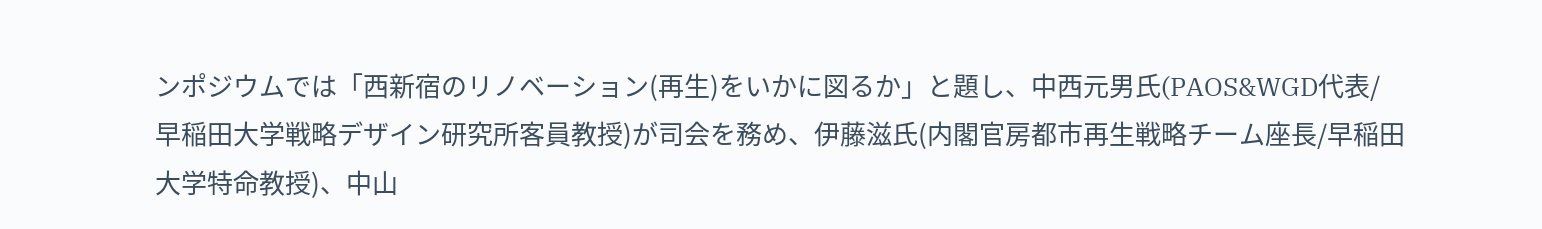ンポジウムでは「西新宿のリノベーション(再生)をいかに図るか」と題し、中西元男氏(PAOS&WGD代表/
早稲田大学戦略デザイン研究所客員教授)が司会を務め、伊藤滋氏(内閣官房都市再生戦略チーム座長/早稲田
大学特命教授)、中山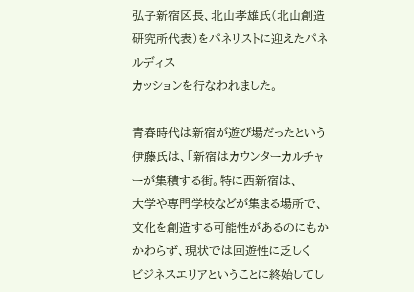弘子新宿区長、北山孝雄氏(北山創造研究所代表)をパネリストに迎えたパネルディス
カッションを行なわれました。

青春時代は新宿が遊び場だったという伊藤氏は、「新宿はカウンターカルチャーが集積する街。特に西新宿は、
大学や専門学校などが集まる場所で、文化を創造する可能性があるのにもかかわらず、現状では回遊性に乏しく
ビジネスエリアということに終始してし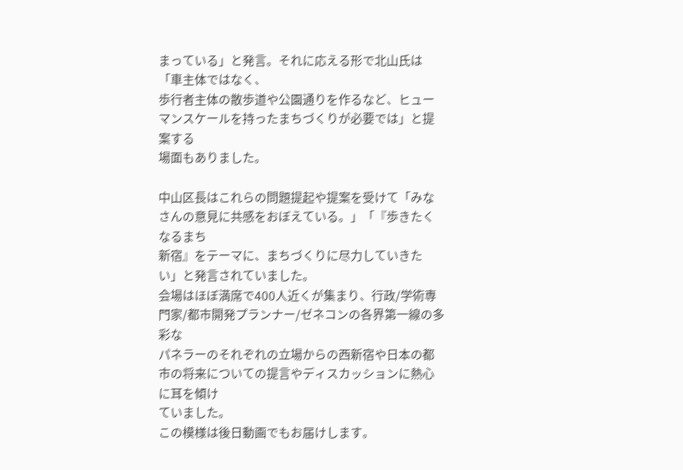まっている」と発言。それに応える形で北山氏は「車主体ではなく、
歩行者主体の散歩道や公園通りを作るなど、ヒューマンスケールを持ったまちづくりが必要では」と提案する
場面もありました。

中山区長はこれらの問題提起や提案を受けて「みなさんの意見に共感をおぼえている。」「『歩きたくなるまち
新宿』をテーマに、まちづくりに尽力していきたい」と発言されていました。
会場はほぼ満席で400人近くが集まり、行政/学術専門家/都市開発プランナー/ゼネコンの各界第一線の多彩な
パネラーのそれぞれの立場からの西新宿や日本の都市の将来についての提言やディスカッションに熱心に耳を傾け
ていました。
この模様は後日動画でもお届けします。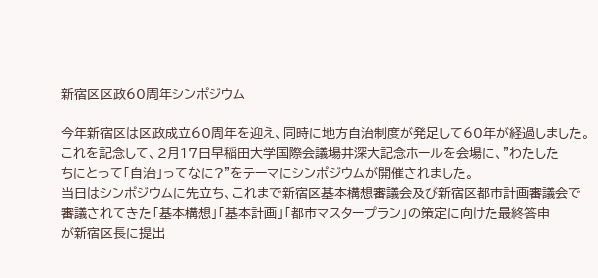新宿区区政60周年シンポジウム

今年新宿区は区政成立60周年を迎え、同時に地方自治制度が発足して60年が経過しました。
これを記念して、2月17日早稲田大学国際会議場井深大記念ホールを会場に、"わたした
ちにとって「自治」ってなに?"をテーマにシンポジウムが開催されました。
当日はシンポジウムに先立ち、これまで新宿区基本構想審議会及び新宿区都市計画審議会で
審議されてきた「基本構想」「基本計画」「都市マスタープラン」の策定に向けた最終答申
が新宿区長に提出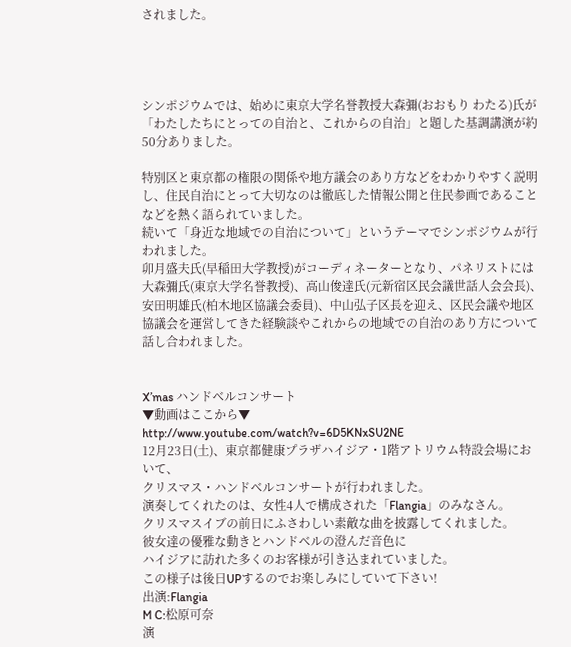されました。




シンポジウムでは、始めに東京大学名誉教授大森彌(おおもり わたる)氏が「わたしたちにとっての自治と、これからの自治」と題した基調講演が約50分ありました。

特別区と東京都の権限の関係や地方議会のあり方などをわかりやすく説明し、住民自治にとって大切なのは徹底した情報公開と住民参画であることなどを熱く語られていました。
続いて「身近な地域での自治について」というテーマでシンポジウムが行われました。
卯月盛夫氏(早稲田大学教授)がコーディネーターとなり、パネリストには大森彌氏(東京大学名誉教授)、高山俊達氏(元新宿区民会議世話人会会長)、安田明雄氏(柏木地区協議会委員)、中山弘子区長を迎え、区民会議や地区協議会を運営してきた経験談やこれからの地域での自治のあり方について話し合われました。


X’mas ハンドベルコンサート
▼動画はここから▼
http://www.youtube.com/watch?v=6D5KNxSU2NE
12月23日(土)、東京都健康プラザハイジア・1階アトリウム特設会場において、
クリスマス・ハンドベルコンサートが行われました。
演奏してくれたのは、女性4人で構成された「Flangia」のみなさん。
クリスマスイブの前日にふさわしい素敵な曲を披露してくれました。
彼女達の優雅な動きとハンドベルの澄んだ音色に
ハイジアに訪れた多くのお客様が引き込まれていました。
この様子は後日UPするのでお楽しみにしていて下さい!
出演:Flangia
M C:松原可奈
演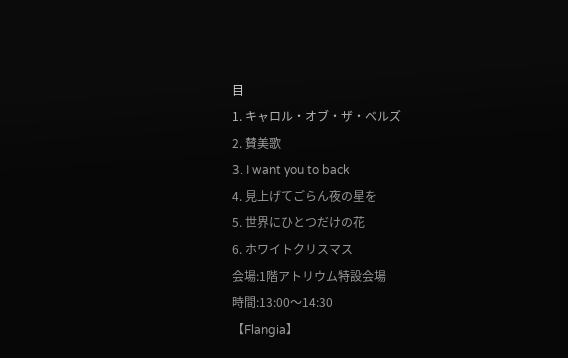目
1. キャロル・オブ・ザ・ベルズ
2. 賛美歌
3. I want you to back
4. 見上げてごらん夜の星を
5. 世界にひとつだけの花
6. ホワイトクリスマス
会場:1階アトリウム特設会場
時間:13:00〜14:30
【Flangia】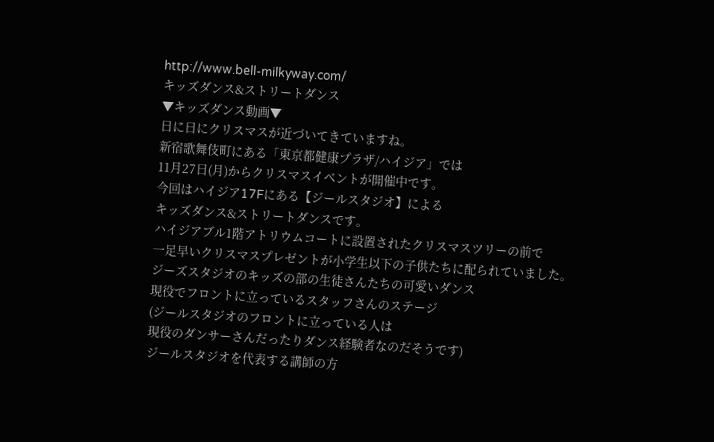http://www.bell-milkyway.com/
キッズダンス&ストリートダンス
▼キッズダンス動画▼
日に日にクリスマスが近づいてきていますね。
新宿歌舞伎町にある「東京都健康プラザ/ハイジア」では
11月27日(月)からクリスマスイベントが開催中です。
今回はハイジア17Fにある【ジールスタジオ】による
キッズダンス&ストリートダンスです。
ハイジアブル1階アトリウムコートに設置されたクリスマスツリーの前で
一足早いクリスマスプレゼントが小学生以下の子供たちに配られていました。
ジーズスタジオのキッズの部の生徒さんたちの可愛いダンス
現役でフロントに立っているスタッフさんのステージ
(ジールスタジオのフロントに立っている人は
現役のダンサーさんだったりダンス経験者なのだそうです)
ジールスタジオを代表する講師の方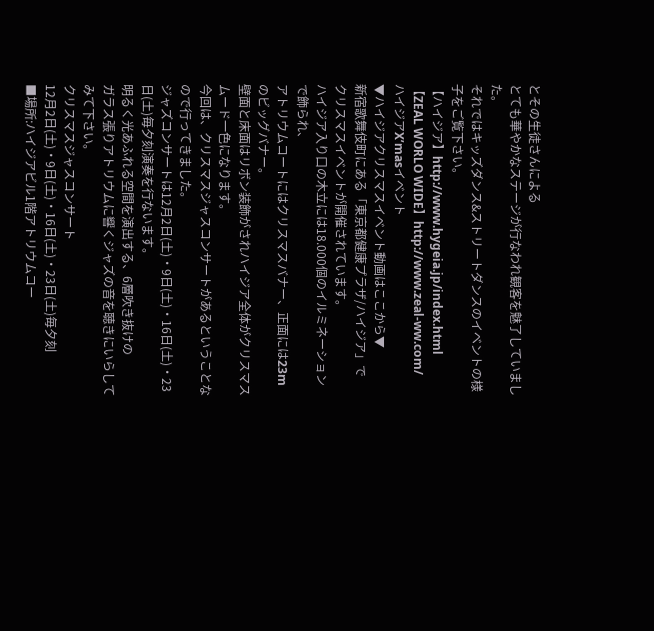とその生徒さんによる
とても華やかなステージが行なわれ観客を魅了していました。
それではキッズダンス&ストリートダンスのイベントの様子をご覧下さい。
【ハイジア】http://www.hygeia.jp/index.html
【ZEAL WORLO WIDE】http://www.zeal-ww.com/
ハイジアX’masイベント
▼ハイジアクリスマスイベント動画はここから▼
新宿歌舞伎町にある「東京都健康プラザ/ハイジア」で
クリスマスイベントが開催されています。
ハイジア入り口の木立には18.000個のイルミネーションで飾られ、
アトリウムコートにはクリスマスバナー、正面には23mのビッグバナー。
壁面と床面はリボン装飾がされハイジア全体がクリスマスムード一色になります。
今回は、クリスマスジャスコンサートがあるということなので行ってきました。
ジャズコンサートは12月2日(土)・9日(土)・16日(土)・23日(土)毎夕刻演奏を行ないます。
明るく光あふれる空間を演出する、6層吹き抜けの
ガラス張りアトリウムに響くジャズの音を聴きにいらしてみて下さい。
クリスマスジャスコンサート
12月2日(土)・9日(土)・16日(土)・23日(土)毎夕刻
■場所:ハイジアビル1階アトリウムコー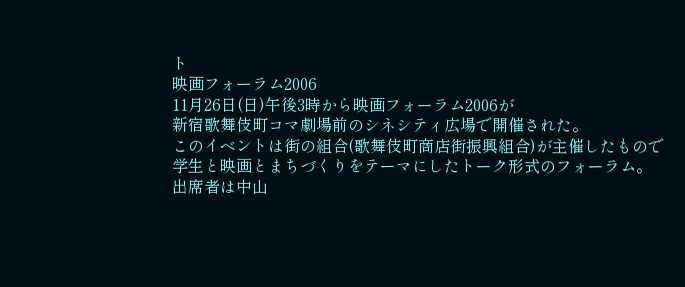ト
映画フォーラム2006
11月26日(日)午後3時から映画フォーラム2006が
新宿歌舞伎町コマ劇場前のシネシティ広場で開催された。
このイベントは街の組合(歌舞伎町商店街振興組合)が主催したもので
学生と映画とまちづくりをテーマにしたトーク形式のフォーラム。
出席者は中山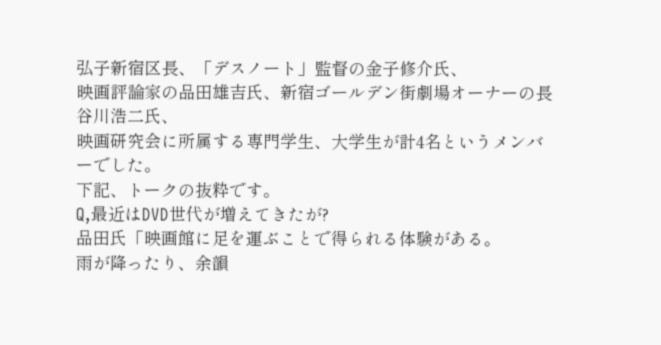弘子新宿区長、「デスノート」監督の金子修介氏、
映画評論家の品田雄吉氏、新宿ゴールデン街劇場オーナーの長谷川浩二氏、
映画研究会に所属する専門学生、大学生が計4名というメンバーでした。
下記、トークの抜粋です。
Q,最近はDVD世代が増えてきたが?
品田氏「映画館に足を運ぶことで得られる体験がある。
雨が降ったり、余韻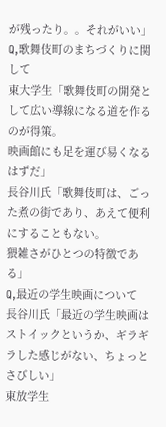が残ったり。。それがいい」
Q,歌舞伎町のまちづくりに関して
東大学生「歌舞伎町の開発として広い導線になる道を作るのが得策。
映画館にも足を運び易くなるはずだ」
長谷川氏「歌舞伎町は、ごった煮の街であり、あえて便利にすることもない。
猥雑さがひとつの特徴である」
Q,最近の学生映画について
長谷川氏「最近の学生映画はストイックというか、ギラギラした感じがない、ちょっとさびしい」
東放学生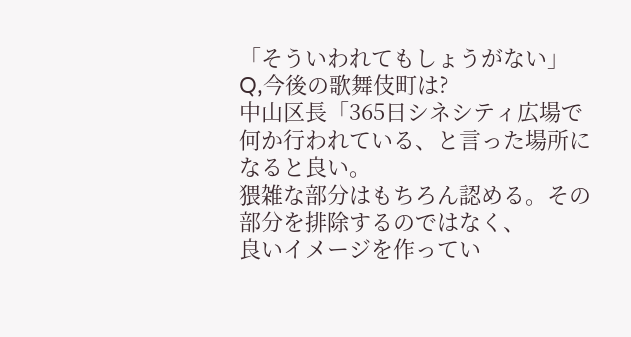「そういわれてもしょうがない」
Q,今後の歌舞伎町は?
中山区長「365日シネシティ広場で何か行われている、と言った場所になると良い。
猥雑な部分はもちろん認める。その部分を排除するのではなく、
良いイメージを作ってい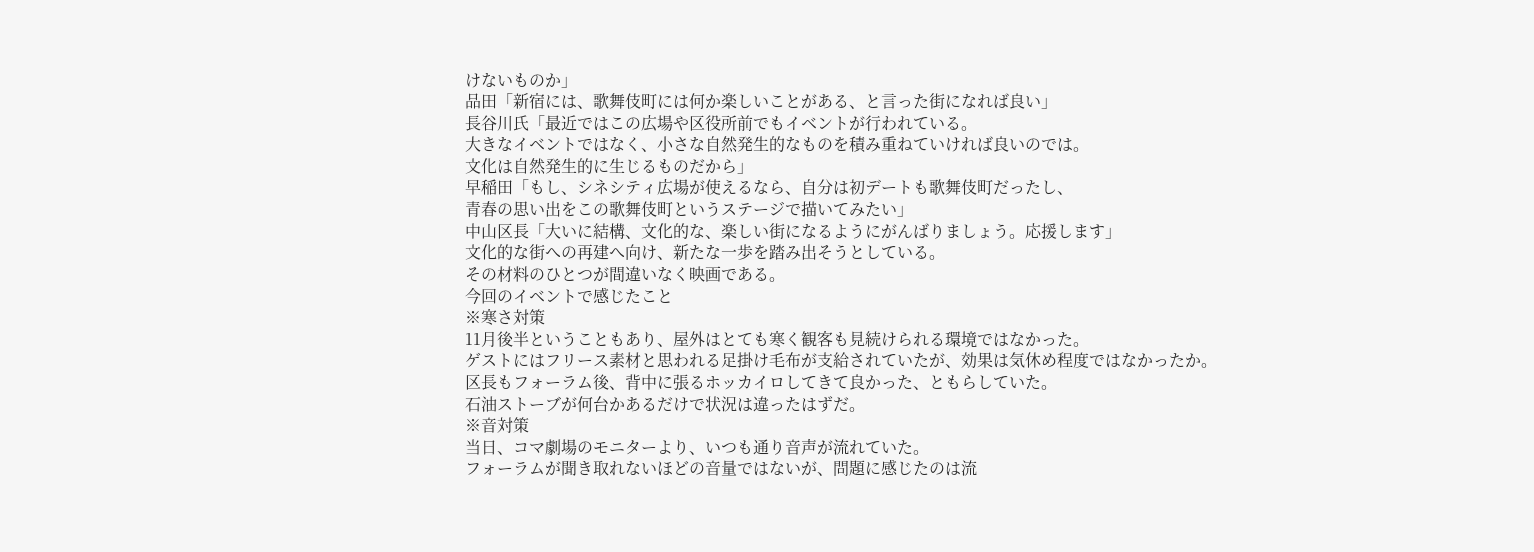けないものか」
品田「新宿には、歌舞伎町には何か楽しいことがある、と言った街になれば良い」
長谷川氏「最近ではこの広場や区役所前でもイベントが行われている。
大きなイベントではなく、小さな自然発生的なものを積み重ねていければ良いのでは。
文化は自然発生的に生じるものだから」
早稲田「もし、シネシティ広場が使えるなら、自分は初デートも歌舞伎町だったし、
青春の思い出をこの歌舞伎町というステージで描いてみたい」
中山区長「大いに結構、文化的な、楽しい街になるようにがんばりましょう。応援します」
文化的な街への再建へ向け、新たな一歩を踏み出そうとしている。
その材料のひとつが間違いなく映画である。
今回のイベントで感じたこと
※寒さ対策
11月後半ということもあり、屋外はとても寒く観客も見続けられる環境ではなかった。
ゲストにはフリース素材と思われる足掛け毛布が支給されていたが、効果は気休め程度ではなかったか。
区長もフォーラム後、背中に張るホッカイロしてきて良かった、ともらしていた。
石油ストーブが何台かあるだけで状況は違ったはずだ。
※音対策
当日、コマ劇場のモニターより、いつも通り音声が流れていた。
フォーラムが聞き取れないほどの音量ではないが、問題に感じたのは流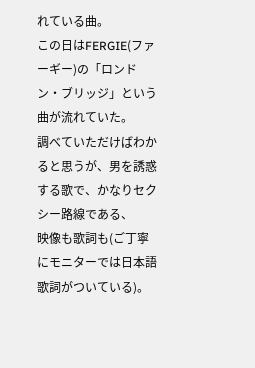れている曲。
この日はFERGIE(ファーギー)の「ロンドン・ブリッジ」という曲が流れていた。
調べていただけばわかると思うが、男を誘惑する歌で、かなりセクシー路線である、
映像も歌詞も(ご丁寧にモニターでは日本語歌詞がついている)。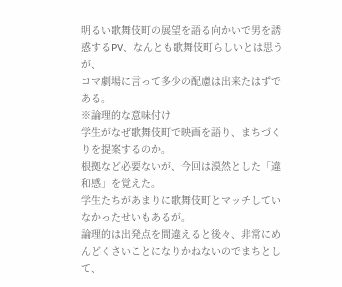明るい歌舞伎町の展望を語る向かいで男を誘惑するPV、なんとも歌舞伎町らしいとは思うが、
コマ劇場に言って多少の配慮は出来たはずである。
※論理的な意味付け
学生がなぜ歌舞伎町で映画を語り、まちづくりを提案するのか。
根拠など必要ないが、今回は漠然とした「違和感」を覚えた。
学生たちがあまりに歌舞伎町とマッチしていなかったせいもあるが。
論理的は出発点を間違えると後々、非常にめんどくさいことになりかねないのでまちとして、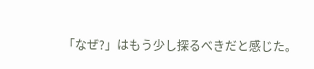「なぜ?」はもう少し探るべきだと感じた。